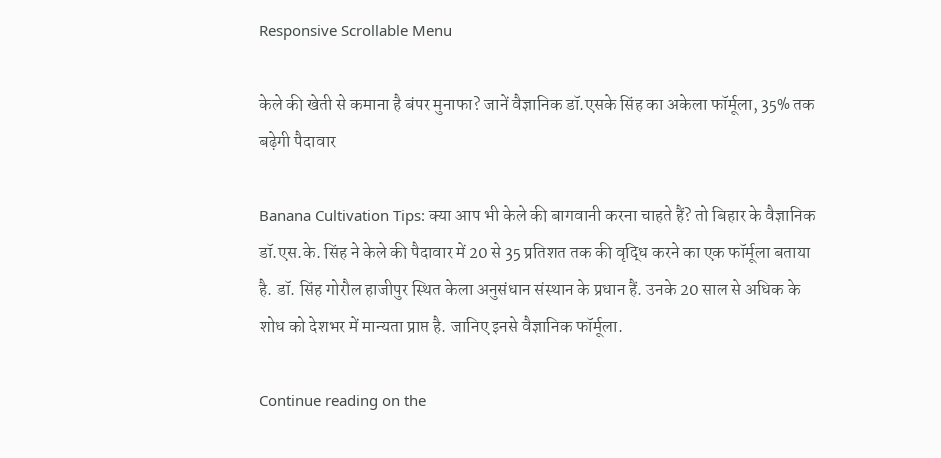Responsive Scrollable Menu

केले की खेती से कमाना है बंपर मुनाफा? जानें वैज्ञानिक डॉ.एसके सिंह का अकेला फॉर्मूला, 35% तक बढ़ेगी पैदावार

Banana Cultivation Tips: क्या आप भी केले की बागवानी करना चाहते हैं? तो बिहार के वैज्ञानिक डॉ.एस.के. सिंह ने केले की पैदावार में 20 से 35 प्रतिशत तक की वृद्धि करने का एक फॉर्मूला बताया है. डॉ. सिंह गोरौल हाजीपुर स्थित केला अनुसंधान संस्थान के प्रधान हैं. उनके 20 साल से अधिक के शोध को देशभर में मान्यता प्राप्त है. जानिए इनसे वैज्ञानिक फॉर्मूला.

Continue reading on the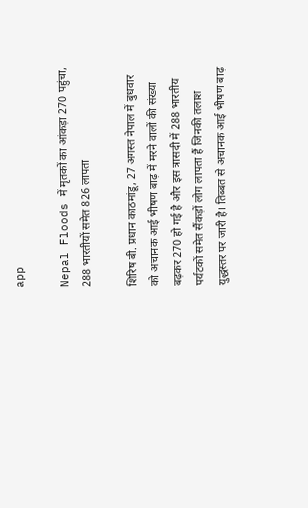app

Nepal Floods में मृतकों का आंकड़ा 270 पहुंचा, 288 भारतीयों समेत 826 लापता

शिरिष बी. प्रधान काठमांडू, 27 अगस्त नेपाल में बुधवार को अचानक आई भीषण बाढ़ में मरने वालों की संख्या बढ़कर 270 हो गई है और इस त्रासदी में 288 भारतीय पर्यटकों समेत सैंकड़ों लोग लापता हैं जिनकी तलाश युद्धस्तर पर जारी है। तिब्बत से अचानक आई भीषण बाढ़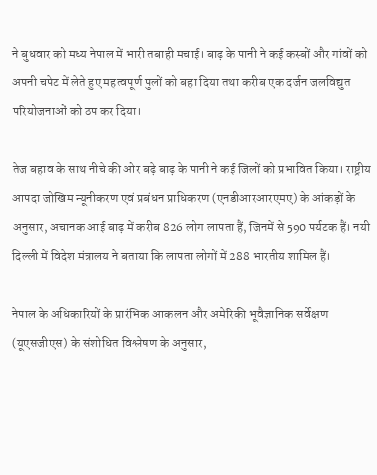ने बुधवार को मध्य नेपाल में भारी तबाही मचाई। बाढ़ के पानी ने कई कस्बों और गांवों को अपनी चपेट में लेते हुए महत्वपूर्ण पुलों को बहा दिया तथा करीब एक दर्जन जलविद्युत परियोजनाओं को ठप कर दिया।

तेज बहाव के साथ नीचे की ओर बढ़े बाढ़ के पानी ने कई जिलों को प्रभावित किया। राष्ट्रीय आपदा जोखिम न्यूनीकरण एवं प्रबंधन प्राधिकरण (एनडीआरआरएमए) के आंकड़ों के अनुसार, अचानक आई बाढ़ में करीब 826 लोग लापता हैं, जिनमें से 590 पर्यटक हैं। नयी दिल्ली में विदेश मंत्रालय ने बताया कि लापता लोगों में 288 भारतीय शामिल हैं।

नेपाल के अधिकारियों के प्रारंभिक आकलन और अमेरिकी भूवैज्ञानिक सर्वेक्षण (यूएसजीएस) के संशोधित विश्लेषण के अनुसार,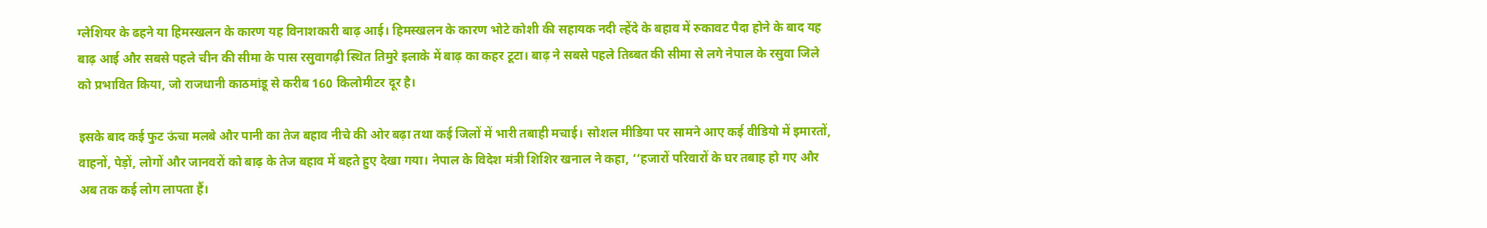ग्लेशियर के ढहने या हिमस्खलन के कारण यह विनाशकारी बाढ़ आई। हिमस्खलन के कारण भोटे कोशी की सहायक नदी ल्हेंदे के बहाव में रुकावट पैदा होने के बाद यह बाढ़ आई और सबसे पहले चीन की सीमा के पास रसुवागढ़ी स्थित तिमुरे इलाके में बाढ़ का कहर टूटा। बाढ़ ने सबसे पहले तिब्बत की सीमा से लगे नेपाल के रसुवा जिले को प्रभावित किया, जो राजधानी काठमांडू से करीब 160 किलोमीटर दूर है।

इसके बाद कई फुट ऊंचा मलबे और पानी का तेज बहाव नीचे की ओर बढ़ा तथा कई जिलों में भारी तबाही मचाई। सोशल मीडिया पर सामने आए कई वीडियो में इमारतों, वाहनों, पेड़ों, लोगों और जानवरों को बाढ़ के तेज बहाव में बहते हुए देखा गया। नेपाल के विदेश मंत्री शिशिर खनाल ने कहा, ‘‘हजारों परिवारों के घर तबाह हो गए और अब तक कई लोग लापता हैं।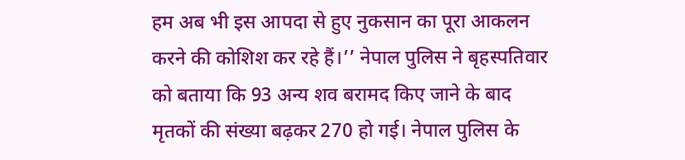हम अब भी इस आपदा से हुए नुकसान का पूरा आकलन करने की कोशिश कर रहे हैं।’’ नेपाल पुलिस ने बृहस्पतिवार को बताया कि 93 अन्य शव बरामद किए जाने के बाद मृतकों की संख्या बढ़कर 270 हो गई। नेपाल पुलिस के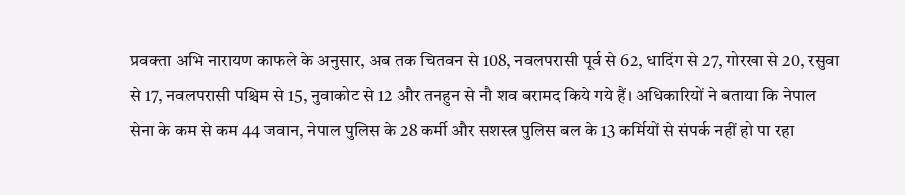प्रवक्ता अभि नारायण काफले के अनुसार, अब तक चितवन से 108, नवलपरासी पूर्व से 62, धादिंग से 27, गोरखा से 20, रसुवा से 17, नवलपरासी पश्चिम से 15, नुवाकोट से 12 और तनहुन से नौ शव बरामद किये गये हैं। अधिकारियों ने बताया कि नेपाल सेना के कम से कम 44 जवान, नेपाल पुलिस के 28 कर्मी और सशस्त्र पुलिस बल के 13 कर्मियों से संपर्क नहीं हो पा रहा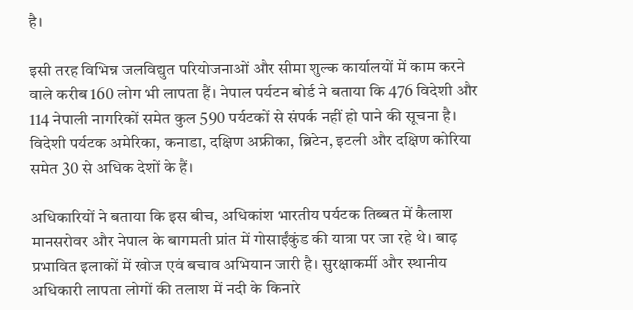है।

इसी तरह विभिन्न जलविद्युत परियोजनाओं और सीमा शुल्क कार्यालयों में काम करने वाले करीब 160 लोग भी लापता हैं। नेपाल पर्यटन बोर्ड ने बताया कि 476 विदेशी और 114 नेपाली नागरिकों समेत कुल 590 पर्यटकों से संपर्क नहीं हो पाने की सूचना है। विदेशी पर्यटक अमेरिका, कनाडा, दक्षिण अफ्रीका, ब्रिटेन, इटली और दक्षिण कोरिया समेत 30 से अधिक देशों के हैं।

अधिकारियों ने बताया कि इस बीच, अधिकांश भारतीय पर्यटक तिब्बत में कैलाश मानसरोवर और नेपाल के बागमती प्रांत में गोसाईंकुंड की यात्रा पर जा रहे थे। बाढ़ प्रभावित इलाकों में खोज एवं बचाव अभियान जारी है। सुरक्षाकर्मी और स्थानीय अधिकारी लापता लोगों की तलाश में नदी के किनारे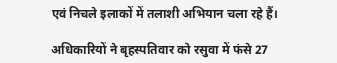एवं निचले इलाकों में तलाशी अभियान चला रहे हैं।

अधिकारियों ने बृहस्पतिवार को रसुवा में फंसे 27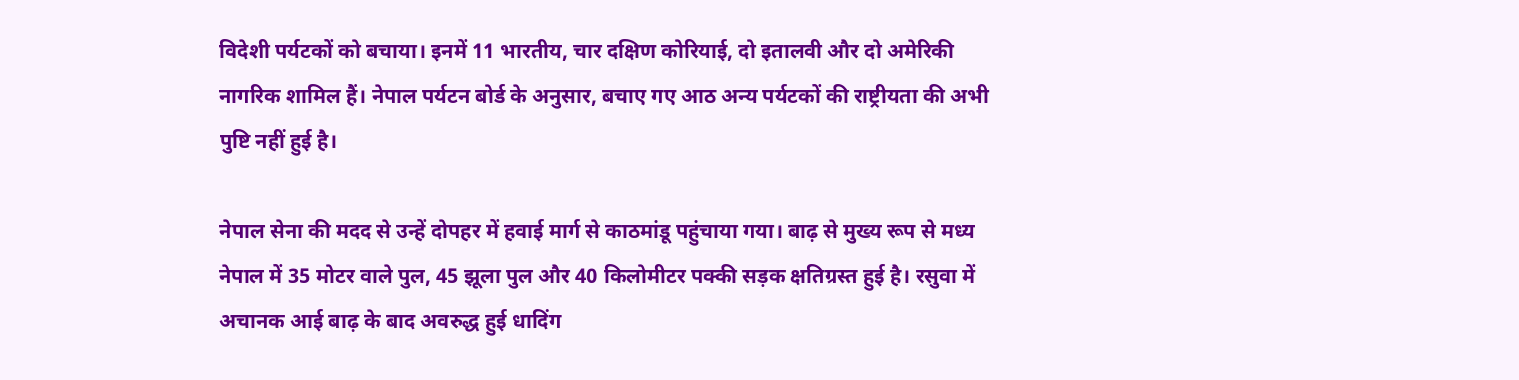विदेशी पर्यटकों को बचाया। इनमें 11 भारतीय, चार दक्षिण कोरियाई, दो इतालवी और दो अमेरिकी नागरिक शामिल हैं। नेपाल पर्यटन बोर्ड के अनुसार, बचाए गए आठ अन्य पर्यटकों की राष्ट्रीयता की अभी पुष्टि नहीं हुई है।

नेपाल सेना की मदद से उन्हें दोपहर में हवाई मार्ग से काठमांडू पहुंचाया गया। बाढ़ से मुख्य रूप से मध्य नेपाल में 35 मोटर वाले पुल, 45 झूला पुल और 40 किलोमीटर पक्की सड़क क्षतिग्रस्त हुई है। रसुवा में अचानक आई बाढ़ के बाद अवरुद्ध हुई धादिंग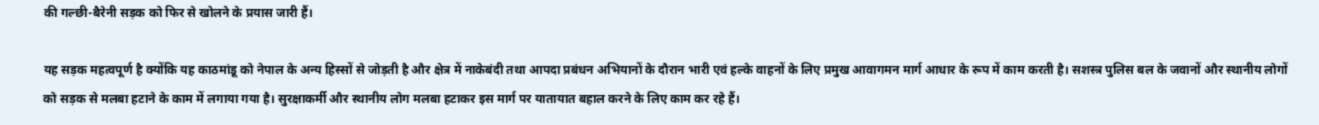की गल्छी-बैरेनी सड़क को फिर से खोलने के प्रयास जारी हैं।

यह सड़क महत्वपूर्ण है क्योंकि यह काठमांडू को नेपाल के अन्य हिस्सों से जोड़ती है और क्षेत्र में नाकेबंदी तथा आपदा प्रबंधन अभियानों के दौरान भारी एवं हल्के वाहनों के लिए प्रमुख आवागमन मार्ग आधार के रूप में काम करती है। सशस्त्र पुलिस बल के जवानों और स्थानीय लोगों को सड़क से मलबा हटाने के काम में लगाया गया है। सुरक्षाकर्मी और स्थानीय लोग मलबा हटाकर इस मार्ग पर यातायात बहाल करने के लिए काम कर रहे हैं।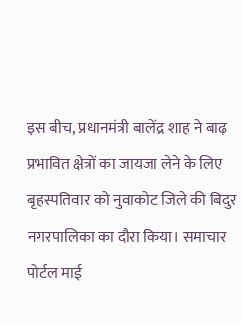इस बीच, प्रधानमंत्री बालेंद्र शाह ने बाढ़ प्रभावित क्षेत्रों का जायजा लेने के लिए बृहस्पतिवार को नुवाकोट जिले की बिदुर नगरपालिका का दौरा किया। समाचार पोर्टल माई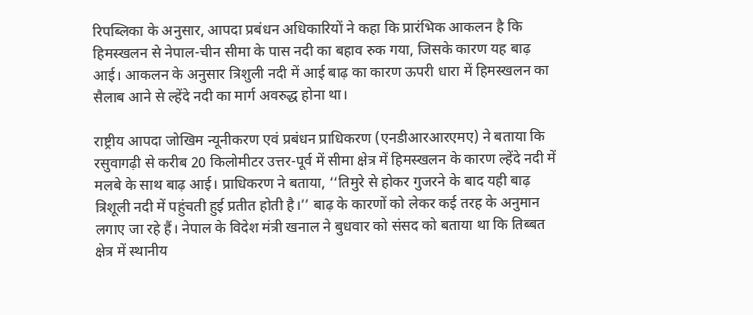रिपब्लिका के अनुसार, आपदा प्रबंधन अधिकारियों ने कहा कि प्रारंभिक आकलन है कि हिमस्खलन से नेपाल-चीन सीमा के पास नदी का बहाव रुक गया, जिसके कारण यह बाढ़ आई। आकलन के अनुसार त्रिशुली नदी में आई बाढ़ का कारण ऊपरी धारा में हिमस्खलन का सैलाब आने से ल्हेंदे नदी का मार्ग अवरुद्ध होना था।

राष्ट्रीय आपदा जोखिम न्यूनीकरण एवं प्रबंधन प्राधिकरण (एनडीआरआरएमए) ने बताया कि रसुवागढ़ी से करीब 20 किलोमीटर उत्तर-पूर्व में सीमा क्षेत्र में हिमस्खलन के कारण ल्हेंदे नदी में मलबे के साथ बाढ़ आई। प्राधिकरण ने बताया, ‘‘तिमुरे से होकर गुजरने के बाद यही बाढ़ त्रिशूली नदी में पहुंचती हुई प्रतीत होती है।’’ बाढ़ के कारणों को लेकर कई तरह के अनुमान लगाए जा रहे हैं। नेपाल के विदेश मंत्री खनाल ने बुधवार को संसद को बताया था कि तिब्बत क्षेत्र में स्थानीय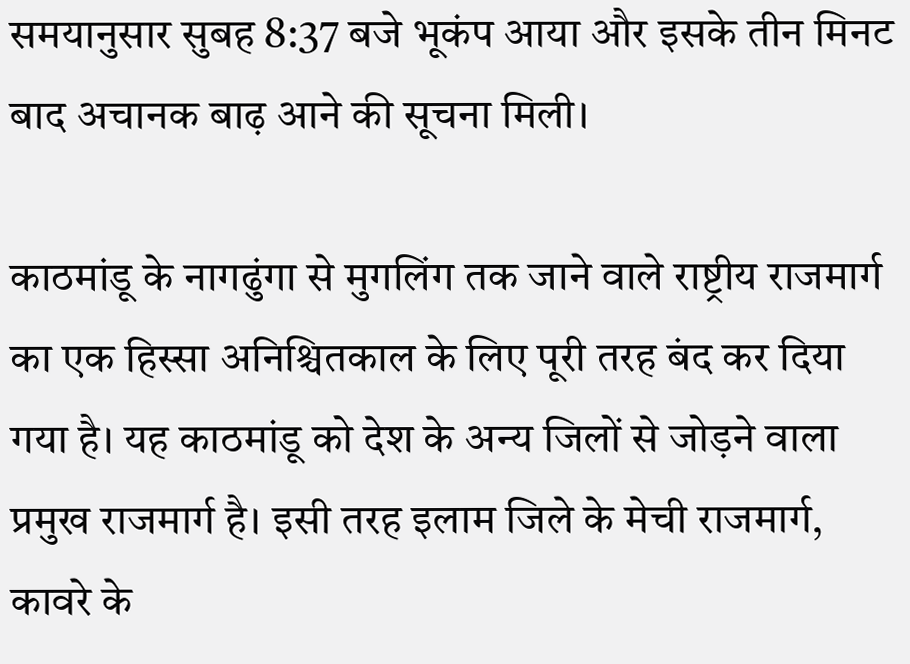समयानुसार सुबह 8:37 बजे भूकंप आया और इसके तीन मिनट बाद अचानक बाढ़ आने की सूचना मिली।

काठमांडू के नागढुंगा से मुगलिंग तक जाने वाले राष्ट्रीय राजमार्ग का एक हिस्सा अनिश्चितकाल के लिए पूरी तरह बंद कर दिया गया है। यह काठमांडू को देश के अन्य जिलों से जोड़ने वाला प्रमुख राजमार्ग है। इसी तरह इलाम जिले के मेची राजमार्ग, कावरे के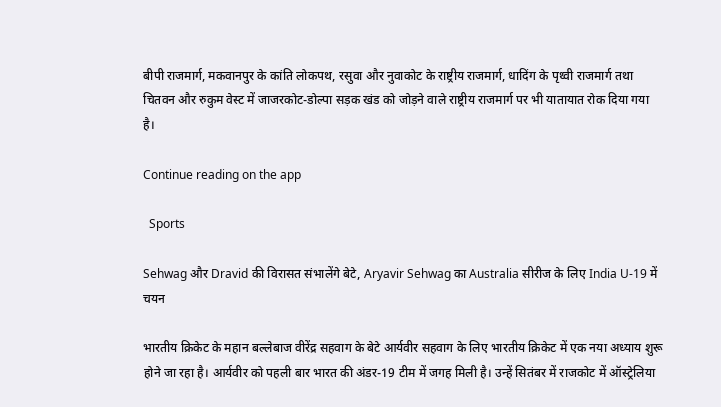बीपी राजमार्ग, मकवानपुर के कांति लोकपथ, रसुवा और नुवाकोट के राष्ट्रीय राजमार्ग, धादिंग के पृथ्वी राजमार्ग तथा चितवन और रुकुम वेस्ट में जाजरकोट-डोल्पा सड़क खंड को जोड़ने वाले राष्ट्रीय राजमार्ग पर भी यातायात रोक दिया गया है।

Continue reading on the app

  Sports

Sehwag और Dravid की विरासत संभालेंगे बेटे, Aryavir Sehwag का Australia सीरीज के लिए India U-19 में चयन

भारतीय क्रिकेट के महान बल्लेबाज वीरेंद्र सहवाग के बेटे आर्यवीर सहवाग के लिए भारतीय क्रिकेट में एक नया अध्याय शुरू होने जा रहा है। आर्यवीर को पहली बार भारत की अंडर-19 टीम में जगह मिली है। उन्हें सितंबर में राजकोट में ऑस्ट्रेलिया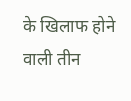के खिलाफ होने वाली तीन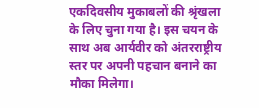एकदिवसीय मुकाबलों की श्रृंखला के लिए चुना गया है। इस चयन के साथ अब आर्यवीर को अंतरराष्ट्रीय स्तर पर अपनी पहचान बनाने का मौका मिलेगा।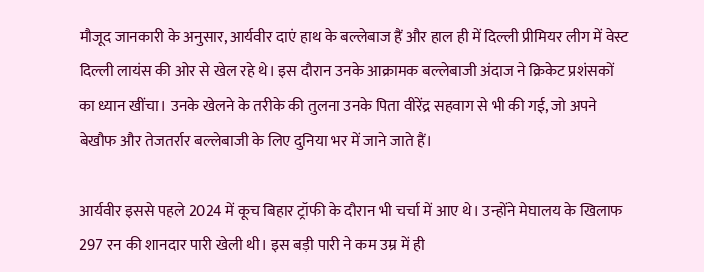मौजूद जानकारी के अनुसार, आर्यवीर दाएं हाथ के बल्लेबाज हैं और हाल ही में दिल्ली प्रीमियर लीग में वेस्ट दिल्ली लायंस की ओर से खेल रहे थे। इस दौरान उनके आक्रामक बल्लेबाजी अंदाज ने क्रिकेट प्रशंसकों का ध्यान खींचा। उनके खेलने के तरीके की तुलना उनके पिता वीरेंद्र सहवाग से भी की गई, जो अपने बेखौफ और तेजतर्रार बल्लेबाजी के लिए दुनिया भर में जाने जाते हैं।

आर्यवीर इससे पहले 2024 में कूच बिहार ट्रॉफी के दौरान भी चर्चा में आए थे। उन्होंने मेघालय के खिलाफ 297 रन की शानदार पारी खेली थी। इस बड़ी पारी ने कम उम्र में ही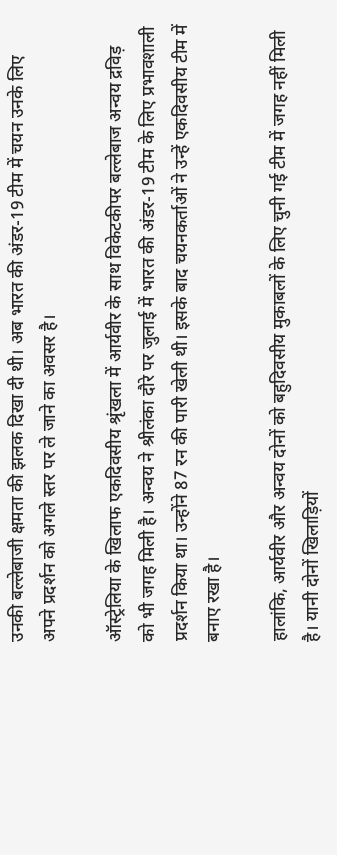उनकी बल्लेबाजी क्षमता की झलक दिखा दी थी। अब भारत की अंडर-19 टीम में चयन उनके लिए अपने प्रदर्शन को अगले स्तर पर ले जाने का अवसर है।

ऑस्ट्रेलिया के खिलाफ एकदिवसीय श्रृंखला में आर्यवीर के साथ विकेटकीपर बल्लेबाज अन्वय द्रविड़ को भी जगह मिली है। अन्वय ने श्रीलंका दौरे पर जुलाई में भारत की अंडर-19 टीम के लिए प्रभावशाली प्रदर्शन किया था। उन्होंने 87 रन की पारी खेली थी। इसके बाद चयनकर्ताओं ने उन्हें एकदिवसीय टीम में बनाए रखा है।

हालांकि, आर्यवीर और अन्वय दोनों को बहुदिवसीय मुकाबलों के लिए चुनी गई टीम में जगह नहीं मिली है। यानी दोनों खिलाड़ियों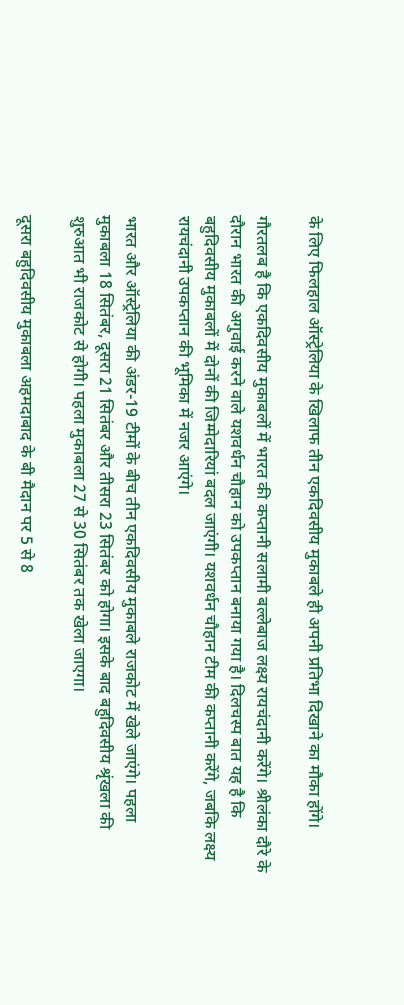के लिए फिलहाल ऑस्ट्रेलिया के खिलाफ तीन एकदिवसीय मुकाबले ही अपनी प्रतिभा दिखाने का मौका होंगे।

गौरतलब है कि एकदिवसीय मुकाबलों में भारत की कप्तानी सलामी बल्लेबाज लक्ष्य रायचंदानी करेंगे। श्रीलंका दौरे के दौरान भारत की अगुवाई करने वाले यशवर्धन चौहान को उपकप्तान बनाया गया है। दिलचस्प बात यह है कि बहुदिवसीय मुकाबलों में दोनों की जिम्मेदारियां बदल जाएंगी। यशवर्धन चौहान टीम की कप्तानी करेंगे, जबकि लक्ष्य रायचंदानी उपकप्तान की भूमिका में नजर आएंगे।

भारत और ऑस्ट्रेलिया की अंडर-19 टीमों के बीच तीन एकदिवसीय मुकाबले राजकोट में खेले जाएंगे। पहला मुकाबला 18 सितंबर, दूसरा 21 सितंबर और तीसरा 23 सितंबर को होगा। इसके बाद बहुदिवसीय श्रृंखला की शुरुआत भी राजकोट से होगी। पहला मुकाबला 27 से 30 सितंबर तक खेला जाएगा।

दूसरा बहुदिवसीय मुकाबला अहमदाबाद के बी मैदान पर 5 से 8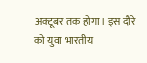अक्टूबर तक होगा। इस दौरे को युवा भारतीय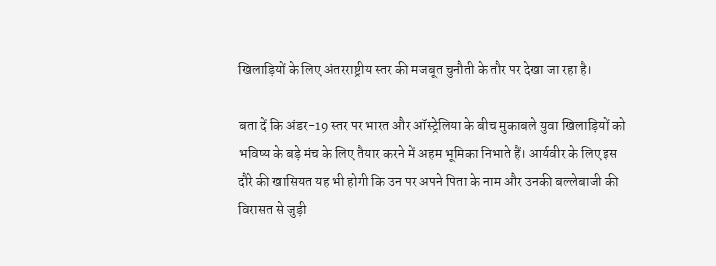खिलाड़ियों के लिए अंतरराष्ट्रीय स्तर की मजबूत चुनौती के तौर पर देखा जा रहा है।

बता दें कि अंडर-19 स्तर पर भारत और ऑस्ट्रेलिया के बीच मुकाबले युवा खिलाड़ियों को भविष्य के बड़े मंच के लिए तैयार करने में अहम भूमिका निभाते हैं। आर्यवीर के लिए इस दौरे की खासियत यह भी होगी कि उन पर अपने पिता के नाम और उनकी बल्लेबाजी की विरासत से जुड़ी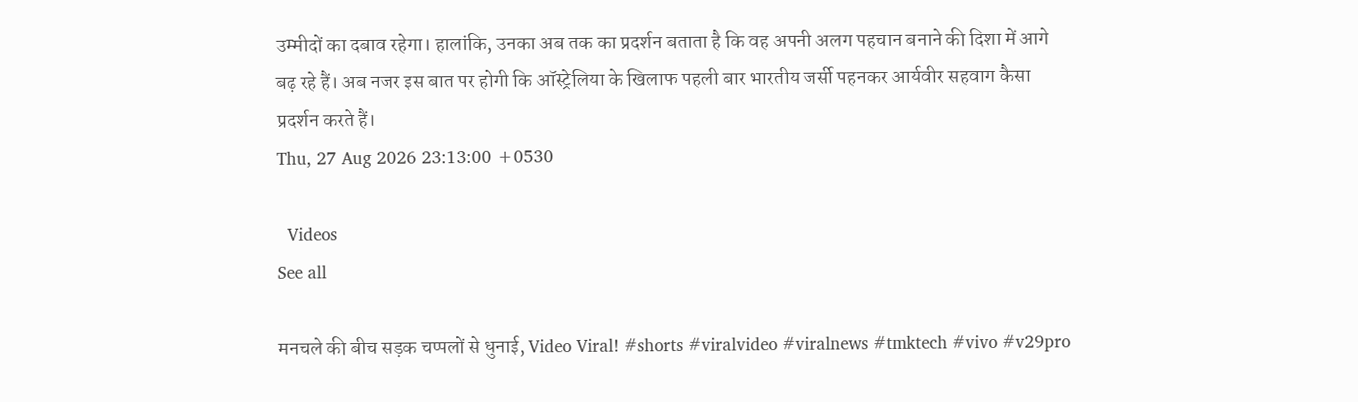उम्मीदों का दबाव रहेगा। हालांकि, उनका अब तक का प्रदर्शन बताता है कि वह अपनी अलग पहचान बनाने की दिशा में आगे बढ़ रहे हैं। अब नजर इस बात पर होगी कि ऑस्ट्रेलिया के खिलाफ पहली बार भारतीय जर्सी पहनकर आर्यवीर सहवाग कैसा प्रदर्शन करते हैं।
Thu, 27 Aug 2026 23:13:00 +0530

  Videos
See all

मनचले की बीच सड़क चप्पलों से धुनाई, Video Viral! #shorts #viralvideo #viralnews #tmktech #vivo #v29pro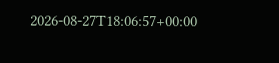2026-08-27T18:06:57+00:00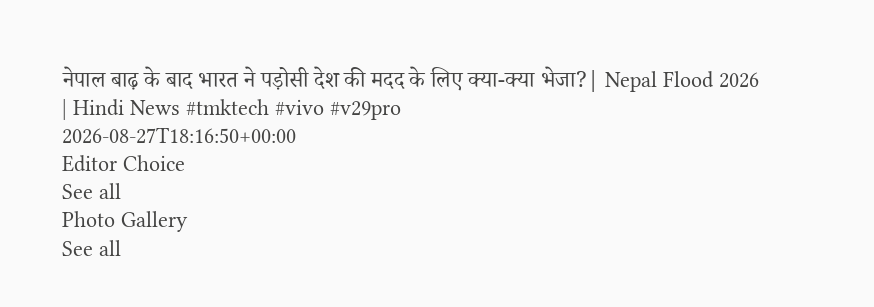नेपाल बाढ़ के बाद भारत ने पड़ोसी देश की मदद के लिए क्या-क्या भेजा?| Nepal Flood 2026 | Hindi News #tmktech #vivo #v29pro
2026-08-27T18:16:50+00:00
Editor Choice
See all
Photo Gallery
See all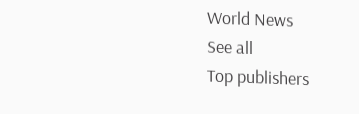World News
See all
Top publishers